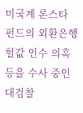미국계 론스타 펀드의 외환은행 헐값 인수 의혹 등을 수사 중인 대검찰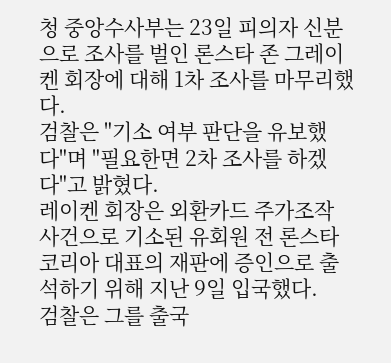청 중앙수사부는 23일 피의자 신분으로 조사를 벌인 론스타 존 그레이켄 회장에 대해 1차 조사를 마무리했다.
검찰은 "기소 여부 판단을 유보했다"며 "필요한면 2차 조사를 하겠다"고 밝혔다.
레이켄 회장은 외환카드 주가조작 사건으로 기소된 유회원 전 론스타코리아 대표의 재판에 증인으로 출석하기 위해 지난 9일 입국했다.
검찰은 그를 출국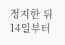정지한 뒤 14일부터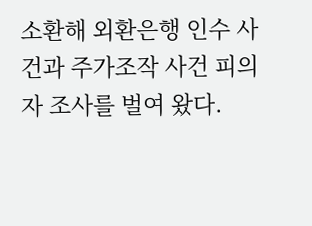소환해 외환은행 인수 사건과 주가조작 사건 피의자 조사를 벌여 왔다.